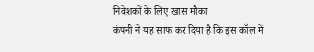निवेशकों के लिए खास मौका
कंपनी ने यह साफ कर दिया है कि इस कॉल में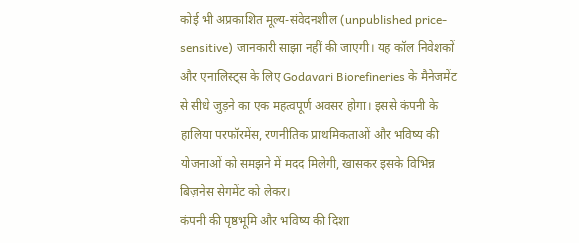कोई भी अप्रकाशित मूल्य-संवेदनशील (unpublished price-sensitive) जानकारी साझा नहीं की जाएगी। यह कॉल निवेशकों और एनालिस्ट्स के लिए Godavari Biorefineries के मैनेजमेंट से सीधे जुड़ने का एक महत्वपूर्ण अवसर होगा। इससे कंपनी के हालिया परफॉरमेंस, रणनीतिक प्राथमिकताओं और भविष्य की योजनाओं को समझने में मदद मिलेगी, खासकर इसके विभिन्न बिज़नेस सेगमेंट को लेकर।
कंपनी की पृष्ठभूमि और भविष्य की दिशा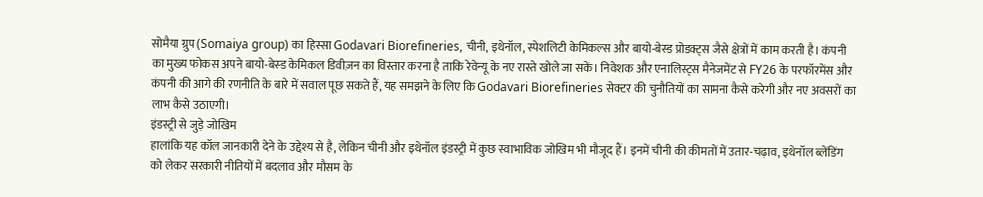सोमैया ग्रुप (Somaiya group) का हिस्सा Godavari Biorefineries, चीनी, इथेनॉल, स्पेशलिटी केमिकल्स और बायो-बेस्ड प्रोडक्ट्स जैसे क्षेत्रों में काम करती है। कंपनी का मुख्य फोकस अपने बायो-बेस्ड केमिकल डिवीज़न का विस्तार करना है ताकि रेवेन्यू के नए रास्ते खोले जा सकें। निवेशक और एनालिस्ट्स मैनेजमेंट से FY26 के परफॉरमेंस और कंपनी की आगे की रणनीति के बारे में सवाल पूछ सकते हैं, यह समझने के लिए कि Godavari Biorefineries सेक्टर की चुनौतियों का सामना कैसे करेगी और नए अवसरों का लाभ कैसे उठाएगी।
इंडस्ट्री से जुड़े जोखिम
हालांकि यह कॉल जानकारी देने के उद्देश्य से है, लेकिन चीनी और इथेनॉल इंडस्ट्री में कुछ स्वाभाविक जोखिम भी मौजूद हैं। इनमें चीनी की कीमतों में उतार-चढ़ाव, इथेनॉल ब्लेंडिंग को लेकर सरकारी नीतियों में बदलाव और मौसम के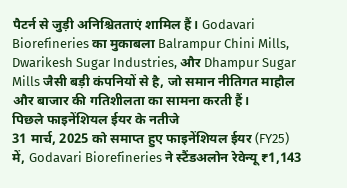पैटर्न से जुड़ी अनिश्चितताएं शामिल हैं। Godavari Biorefineries का मुकाबला Balrampur Chini Mills, Dwarikesh Sugar Industries, और Dhampur Sugar Mills जैसी बड़ी कंपनियों से है, जो समान नीतिगत माहौल और बाजार की गतिशीलता का सामना करती हैं।
पिछले फाइनेंशियल ईयर के नतीजे
31 मार्च, 2025 को समाप्त हुए फाइनेंशियल ईयर (FY25) में, Godavari Biorefineries ने स्टैंडअलोन रेवेन्यू ₹1,143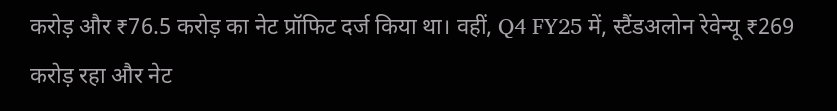करोड़ और ₹76.5 करोड़ का नेट प्रॉफिट दर्ज किया था। वहीं, Q4 FY25 में, स्टैंडअलोन रेवेन्यू ₹269 करोड़ रहा और नेट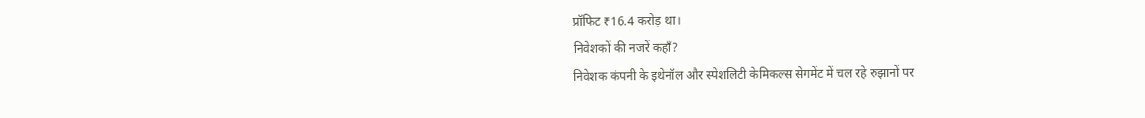प्रॉफिट ₹16.4 करोड़ था।
निवेशकों की नजरें कहाँ?
निवेशक कंपनी के इथेनॉल और स्पेशलिटी केमिकल्स सेगमेंट में चल रहे रुझानों पर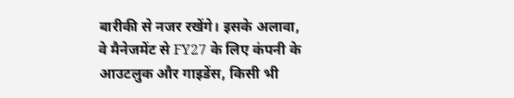बारीकी से नजर रखेंगे। इसके अलावा, वे मैनेजमेंट से FY27 के लिए कंपनी के आउटलुक और गाइडेंस, किसी भी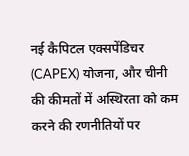नई कैपिटल एक्सपेंडिचर (CAPEX) योजना, और चीनी की कीमतों में अस्थिरता को कम करने की रणनीतियों पर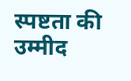स्पष्टता की उम्मीद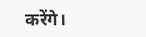करेंगे।